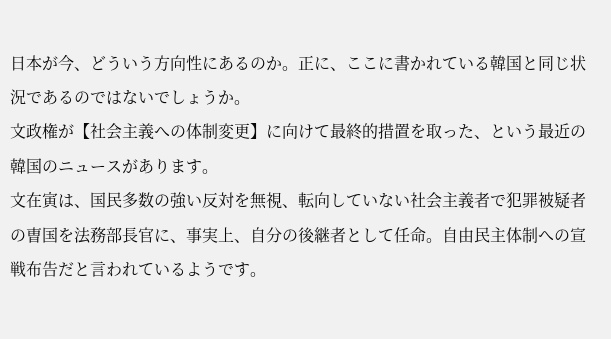日本が今、どういう方向性にあるのか。正に、ここに書かれている韓国と同じ状況であるのではないでしょうか。
文政権が【社会主義への体制変更】に向けて最終的措置を取った、という最近の韓国のニュースがあります。
文在寅は、国民多数の強い反対を無視、転向していない社会主義者で犯罪被疑者の曺国を法務部長官に、事実上、自分の後継者として任命。自由民主体制への宣戦布告だと言われているようです。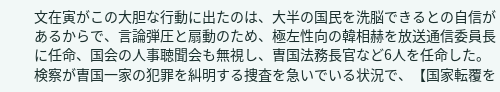文在寅がこの大胆な行動に出たのは、大半の国民を洗脳できるとの自信があるからで、言論弾圧と扇動のため、極左性向の韓相赫を放送通信委員長に任命、国会の人事聴聞会も無視し、曺国法務長官など6人を任命した。検察が曺国一家の犯罪を糾明する捜査を急いでいる状況で、【国家転覆を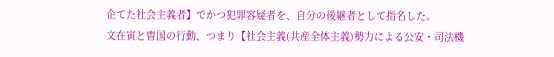企てた社会主義者】でかつ犯罪容疑者を、自分の後継者として指名した。
文在寅と曺国の行動、つまり【社会主義(共産全体主義)勢力による公安・司法機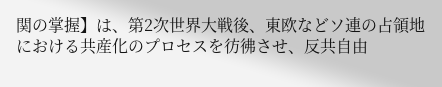関の掌握】は、第2次世界大戦後、東欧などソ連の占領地における共産化のプロセスを彷彿させ、反共自由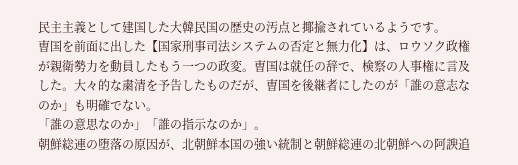民主主義として建国した大韓民国の歴史の汚点と揶揄されているようです。
曺国を前面に出した【国家刑事司法システムの否定と無力化】は、ロウソク政権が親衛勢力を動員したもう一つの政変。曺国は就任の辞で、検察の人事権に言及した。大々的な粛清を予告したものだが、曺国を後継者にしたのが「誰の意志なのか」も明確でない。
「誰の意思なのか」「誰の指示なのか」。
朝鮮総連の堕落の原因が、北朝鮮本国の強い統制と朝鮮総連の北朝鮮への阿諛追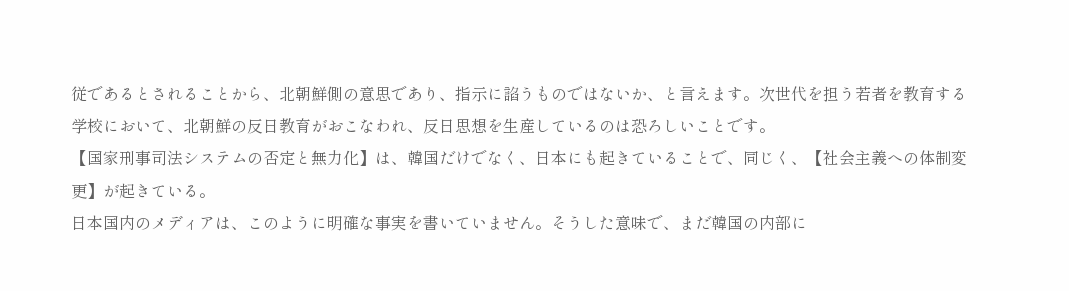従であるとされることから、北朝鮮側の意思であり、指示に諂うものではないか、と言えます。次世代を担う若者を教育する学校において、北朝鮮の反日教育がおこなわれ、反日思想を生産しているのは恐ろしいことです。
【国家刑事司法システムの否定と無力化】は、韓国だけでなく、日本にも起きていることで、同じく、【社会主義への体制変更】が起きている。
日本国内のメディアは、このように明確な事実を書いていません。そうした意味で、まだ韓国の内部に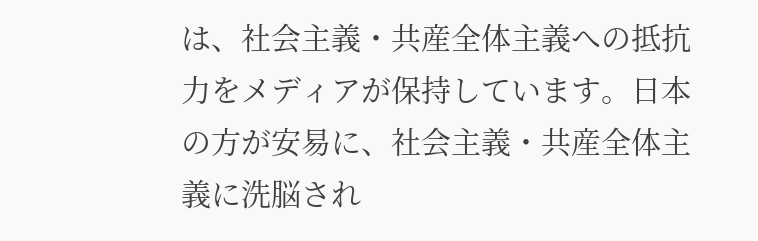は、社会主義・共産全体主義への抵抗力をメディアが保持しています。日本の方が安易に、社会主義・共産全体主義に洗脳され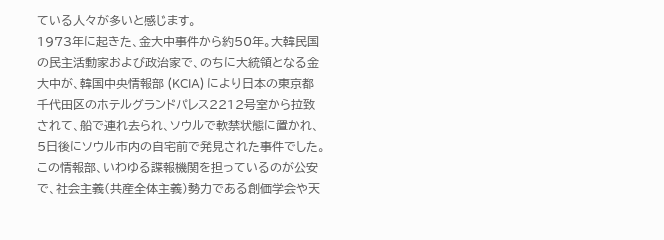ている人々が多いと感じます。
1973年に起きた、金大中事件から約50年。大韓民国の民主活動家および政治家で、のちに大統領となる金大中が、韓国中央情報部 (KCIA) により日本の東京都千代田区のホテルグランドパレス2212号室から拉致されて、船で連れ去られ、ソウルで軟禁状態に置かれ、5日後にソウル市内の自宅前で発見された事件でした。
この情報部、いわゆる諜報機関を担っているのが公安で、社会主義(共産全体主義)勢力である創価学会や天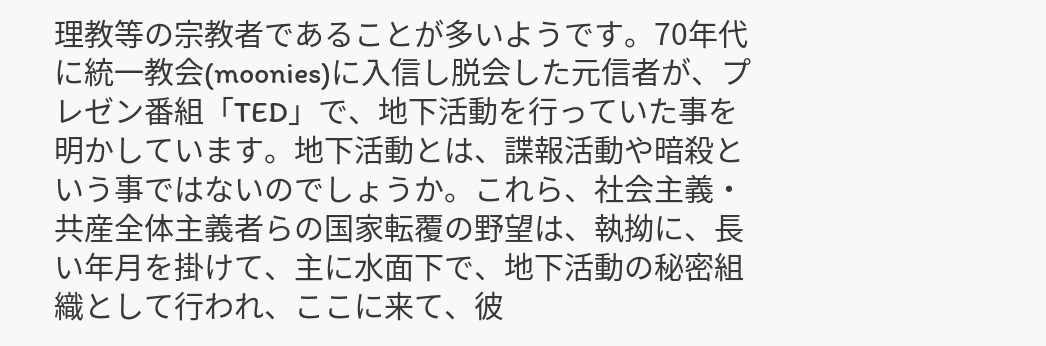理教等の宗教者であることが多いようです。70年代に統一教会(moonies)に入信し脱会した元信者が、プレゼン番組「TED」で、地下活動を行っていた事を明かしています。地下活動とは、諜報活動や暗殺という事ではないのでしょうか。これら、社会主義・共産全体主義者らの国家転覆の野望は、執拗に、長い年月を掛けて、主に水面下で、地下活動の秘密組織として行われ、ここに来て、彼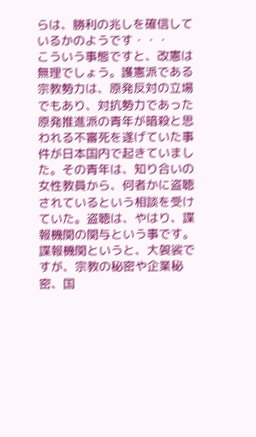らは、勝利の兆しを確信しているかのようです・・・
こういう事態ですと、改憲は無理でしょう。護憲派である宗教勢力は、原発反対の立場でもあり、対抗勢力であった原発推進派の青年が暗殺と思われる不審死を遂げていた事件が日本国内で起きていました。その青年は、知り合いの女性教員から、何者かに盗聴されているという相談を受けていた。盗聴は、やはり、諜報機関の関与という事です。諜報機関というと、大袈裟ですが、宗教の秘密や企業秘密、国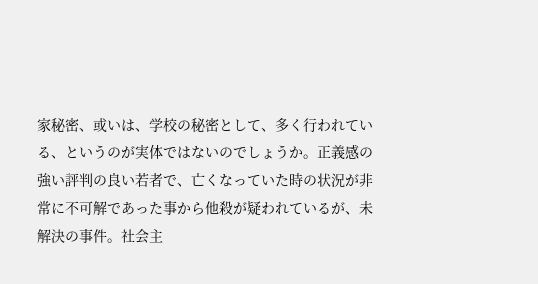家秘密、或いは、学校の秘密として、多く行われている、というのが実体ではないのでしょうか。正義感の強い評判の良い若者で、亡くなっていた時の状況が非常に不可解であった事から他殺が疑われているが、未解決の事件。社会主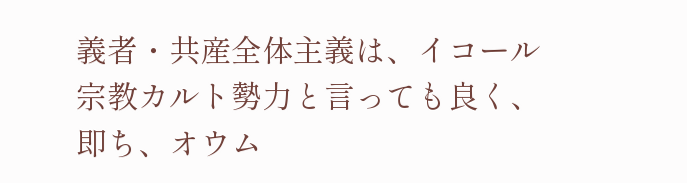義者・共産全体主義は、イコール宗教カルト勢力と言っても良く、即ち、オウム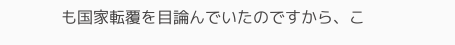も国家転覆を目論んでいたのですから、こ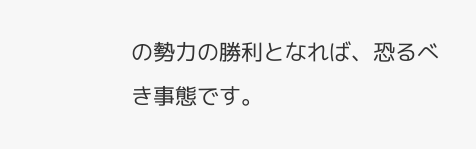の勢力の勝利となれば、恐るべき事態です。